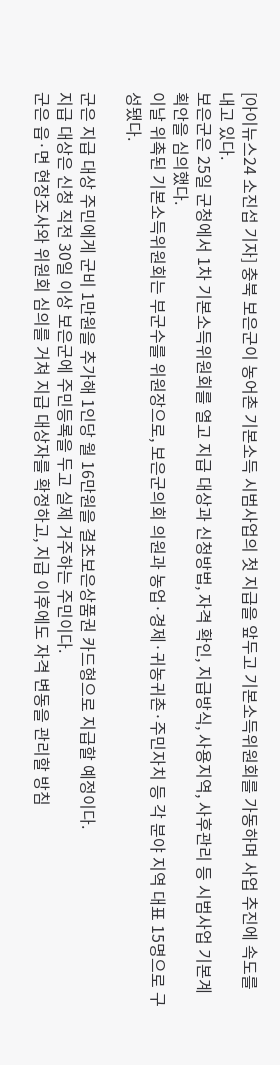[아이뉴스24 소진섭 기자] 충북 보은군이 농어촌 기본소득 시범사업의 첫 지급을 앞두고 기본소득위원회를 가동하며 사업 추진에 속도를 내고 있다.
보은군은 25일 군청에서 1차 기본소득위원회를 열고 지급 대상과 신청방법, 자격 확인, 지급방식, 사용지역, 사후관리 등 시범사업 기본계획안을 심의했다.
이날 위촉된 기본소득위원회는 부군수를 위원장으로, 보은군의회 의원과 농업·경제·귀농귀촌·주민자치 등 각 분야 지역 대표 15명으로 구성됐다.

군은 지급 대상 주민에게 군비 1만원을 추가해 1인당 월 16만원을 결초보은상품권 카드형으로 지급할 예정이다.
지급 대상은 신청 직전 30일 이상 보은군에 주민등록을 두고 실제 거주하는 주민이다.
군은 읍·면 현장조사와 위원회 심의를 거쳐 지급 대상자를 확정하고, 지급 이후에도 자격 변동을 관리할 방침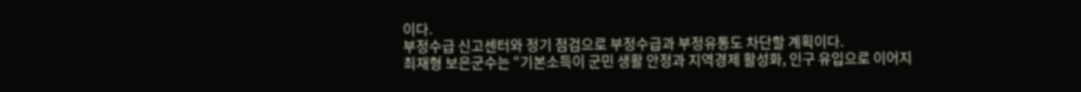이다.
부정수급 신고센터와 정기 점검으로 부정수급과 부정유통도 차단할 계획이다.
최재형 보은군수는 “기본소득이 군민 생활 안정과 지역경제 활성화, 인구 유입으로 이어지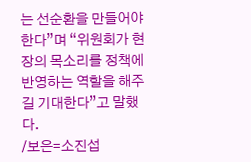는 선순환을 만들어야 한다”며 “위원회가 현장의 목소리를 정책에 반영하는 역할을 해주길 기대한다”고 말했다.
/보은=소진섭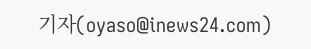기자(oyaso@inews24.com)